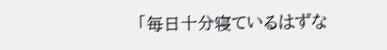「毎日十分寝ているはずな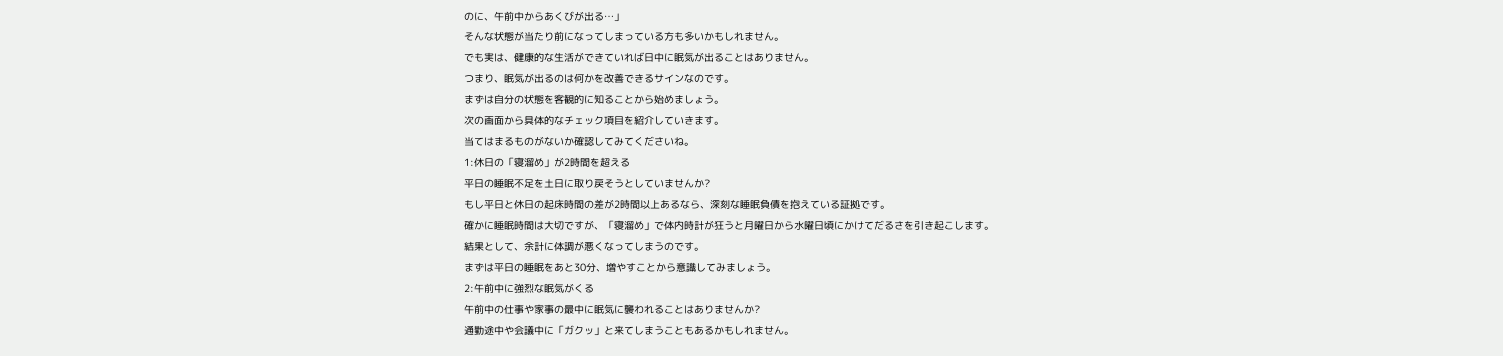のに、午前中からあくびが出る…」
そんな状態が当たり前になってしまっている方も多いかもしれません。
でも実は、健康的な生活ができていれば日中に眠気が出ることはありません。
つまり、眠気が出るのは何かを改善できるサインなのです。
まずは自分の状態を客観的に知ることから始めましょう。
次の画面から具体的なチェック項目を紹介していきます。
当てはまるものがないか確認してみてくださいね。
1:休日の「寝溜め」が2時間を超える
平日の睡眠不足を土日に取り戻そうとしていませんか?
もし平日と休日の起床時間の差が2時間以上あるなら、深刻な睡眠負債を抱えている証拠です。
確かに睡眠時間は大切ですが、「寝溜め」で体内時計が狂うと月曜日から水曜日頃にかけてだるさを引き起こします。
結果として、余計に体調が悪くなってしまうのです。
まずは平日の睡眠をあと30分、増やすことから意識してみましょう。
2:午前中に強烈な眠気がくる
午前中の仕事や家事の最中に眠気に襲われることはありませんか?
通勤途中や会議中に「ガクッ」と来てしまうこともあるかもしれません。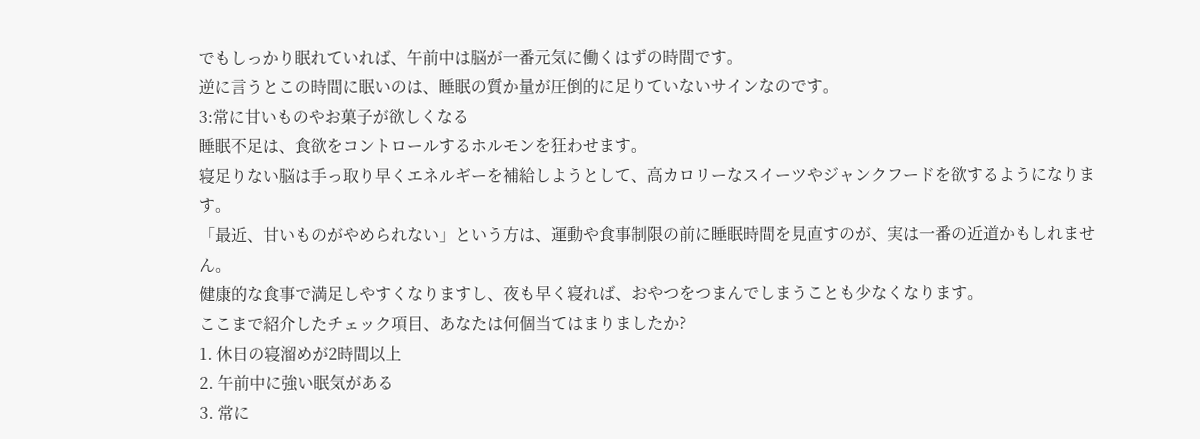でもしっかり眠れていれば、午前中は脳が一番元気に働くはずの時間です。
逆に言うとこの時間に眠いのは、睡眠の質か量が圧倒的に足りていないサインなのです。
3:常に甘いものやお菓子が欲しくなる
睡眠不足は、食欲をコントロールするホルモンを狂わせます。
寝足りない脳は手っ取り早くエネルギーを補給しようとして、高カロリーなスイーツやジャンクフードを欲するようになります。
「最近、甘いものがやめられない」という方は、運動や食事制限の前に睡眠時間を見直すのが、実は一番の近道かもしれません。
健康的な食事で満足しやすくなりますし、夜も早く寝れば、おやつをつまんでしまうことも少なくなります。
ここまで紹介したチェック項目、あなたは何個当てはまりましたか?
1. 休日の寝溜めが2時間以上
2. 午前中に強い眠気がある
3. 常に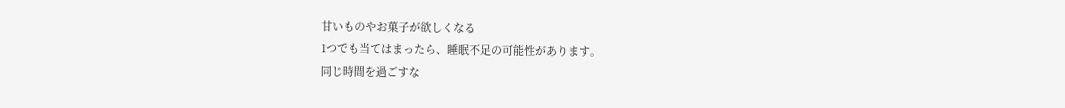甘いものやお菓子が欲しくなる
1つでも当てはまったら、睡眠不足の可能性があります。
同じ時間を過ごすな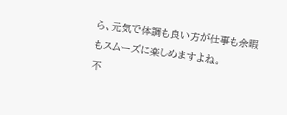ら、元気で体調も良い方が仕事も余暇もスムーズに楽しめますよね。
不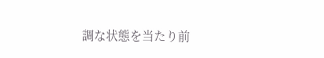調な状態を当たり前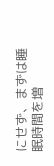にせず、まずは睡眠時間を増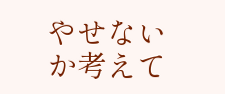やせないか考えて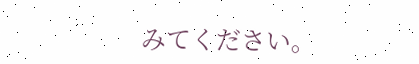みてください。